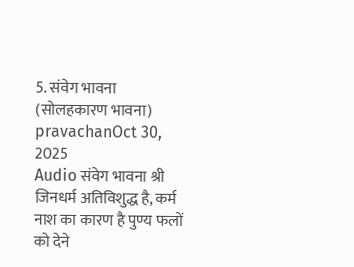5. संवेग भावना (सोलहकारण भावना)
pravachanOct 30, 2025
Audio संवेग भावना श्री जिनधर्म अतिविशुद्ध है, कर्म नाश का कारण है पुण्य फलों को देने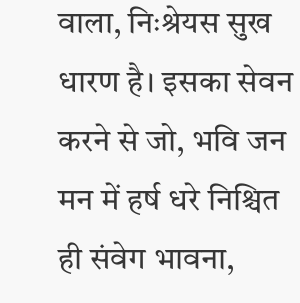वाला, निःश्रेयस सुख धारण है। इसका सेवन करने से जो, भवि जन मन में हर्ष धरे निश्चित ही संवेग भावना,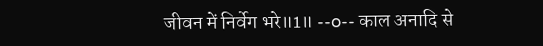जीवन में निर्वेग भरे॥1॥ --o-- काल अनादि से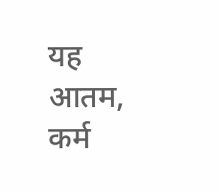यह आतम, कर्म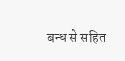बन्ध से सहित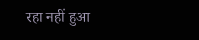रहा नहीं हुआ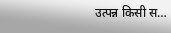उत्पन्न किसी स…